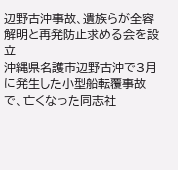辺野古沖事故、遺族らが全容解明と再発防止求める会を設立
沖縄県名護市辺野古沖で3月に発生した小型船転覆事故で、亡くなった同志社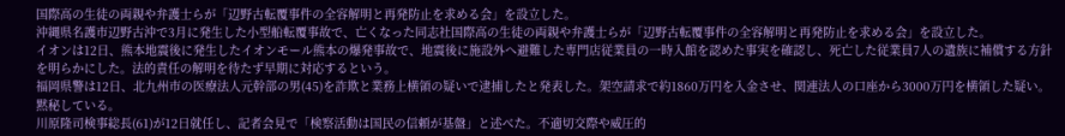国際高の生徒の両親や弁護士らが「辺野古転覆事件の全容解明と再発防止を求める会」を設立した。
沖縄県名護市辺野古沖で3月に発生した小型船転覆事故で、亡くなった同志社国際高の生徒の両親や弁護士らが「辺野古転覆事件の全容解明と再発防止を求める会」を設立した。
イオンは12日、熊本地震後に発生したイオンモール熊本の爆発事故で、地震後に施設外へ避難した専門店従業員の一時入館を認めた事実を確認し、死亡した従業員7人の遺族に補償する方針を明らかにした。法的責任の解明を待たず早期に対応するという。
福岡県警は12日、北九州市の医療法人元幹部の男(45)を詐欺と業務上横領の疑いで逮捕したと発表した。架空請求で約1860万円を入金させ、関連法人の口座から3000万円を横領した疑い。黙秘している。
川原隆司検事総長(61)が12日就任し、記者会見で「検察活動は国民の信頼が基盤」と述べた。不適切交際や威圧的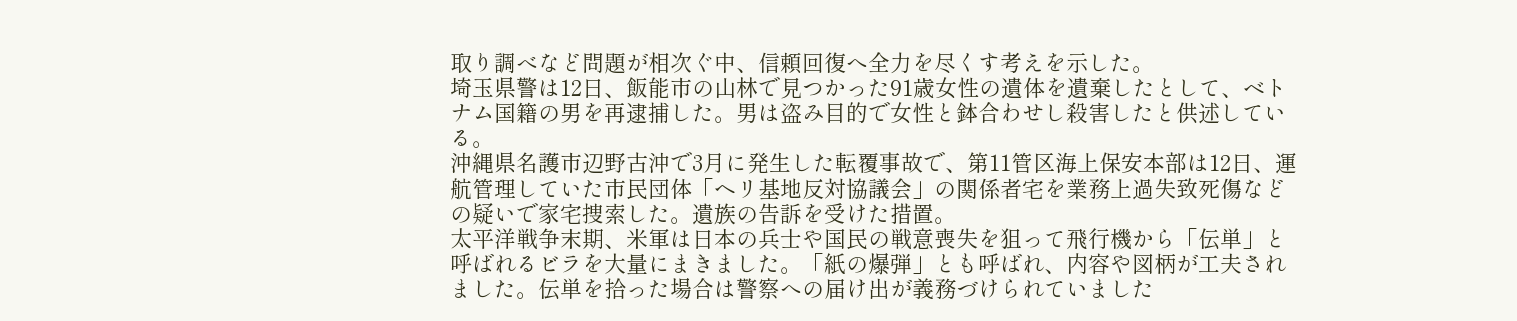取り調べなど問題が相次ぐ中、信頼回復へ全力を尽くす考えを示した。
埼玉県警は12日、飯能市の山林で見つかった91歳女性の遺体を遺棄したとして、ベトナム国籍の男を再逮捕した。男は盗み目的で女性と鉢合わせし殺害したと供述している。
沖縄県名護市辺野古沖で3月に発生した転覆事故で、第11管区海上保安本部は12日、運航管理していた市民団体「ヘリ基地反対協議会」の関係者宅を業務上過失致死傷などの疑いで家宅捜索した。遺族の告訴を受けた措置。
太平洋戦争末期、米軍は日本の兵士や国民の戦意喪失を狙って飛行機から「伝単」と呼ばれるビラを大量にまきました。「紙の爆弾」とも呼ばれ、内容や図柄が工夫されました。伝単を拾った場合は警察への届け出が義務づけられていました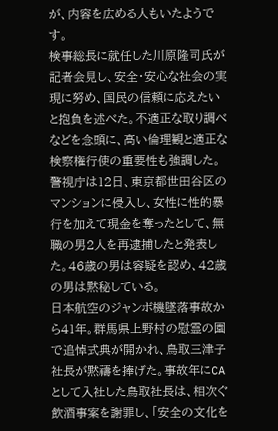が、内容を広める人もいたようです。
検事総長に就任した川原隆司氏が記者会見し、安全・安心な社会の実現に努め、国民の信頼に応えたいと抱負を述べた。不適正な取り調べなどを念頭に、高い倫理観と適正な検察権行使の重要性も強調した。
警視庁は12日、東京都世田谷区のマンションに侵入し、女性に性的暴行を加えて現金を奪ったとして、無職の男2人を再逮捕したと発表した。46歳の男は容疑を認め、42歳の男は黙秘している。
日本航空のジャンボ機墜落事故から41年。群馬県上野村の慰霊の園で追悼式典が開かれ、鳥取三津子社長が黙禱を捧げた。事故年にCAとして入社した鳥取社長は、相次ぐ飲酒事案を謝罪し、「安全の文化を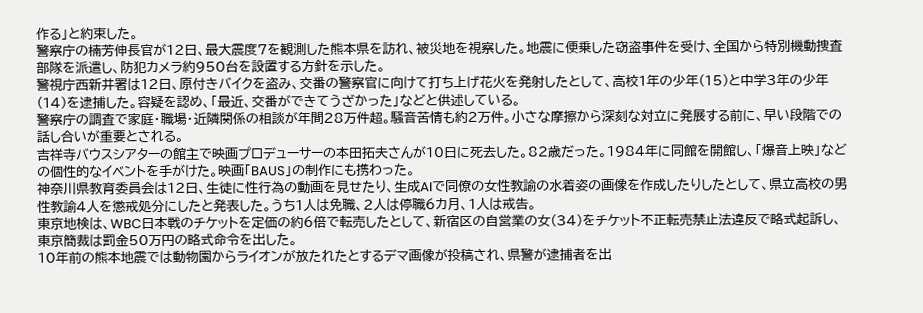作る」と約束した。
警察庁の楠芳伸長官が12日、最大震度7を観測した熊本県を訪れ、被災地を視察した。地震に便乗した窃盗事件を受け、全国から特別機動捜査部隊を派遣し、防犯カメラ約950台を設置する方針を示した。
警視庁西新井署は12日、原付きバイクを盗み、交番の警察官に向けて打ち上げ花火を発射したとして、高校1年の少年(15)と中学3年の少年(14)を逮捕した。容疑を認め、「最近、交番ができてうざかった」などと供述している。
警察庁の調査で家庭・職場・近隣関係の相談が年間28万件超。騒音苦情も約2万件。小さな摩擦から深刻な対立に発展する前に、早い段階での話し合いが重要とされる。
吉祥寺バウスシアターの館主で映画プロデューサーの本田拓夫さんが10日に死去した。82歳だった。1984年に同館を開館し、「爆音上映」などの個性的なイベントを手がけた。映画「BAUS」の制作にも携わった。
神奈川県教育委員会は12日、生徒に性行為の動画を見せたり、生成AIで同僚の女性教諭の水着姿の画像を作成したりしたとして、県立高校の男性教諭4人を懲戒処分にしたと発表した。うち1人は免職、2人は停職6カ月、1人は戒告。
東京地検は、WBC日本戦のチケットを定価の約6倍で転売したとして、新宿区の自営業の女(34)をチケット不正転売禁止法違反で略式起訴し、東京簡裁は罰金50万円の略式命令を出した。
10年前の熊本地震では動物園からライオンが放たれたとするデマ画像が投稿され、県警が逮捕者を出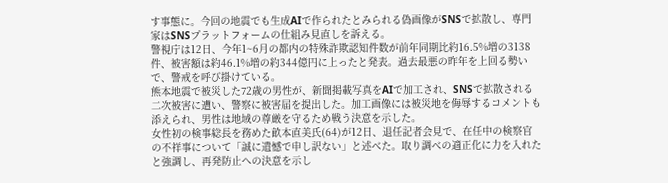す事態に。今回の地震でも生成AIで作られたとみられる偽画像がSNSで拡散し、専門家はSNSプラットフォームの仕組み見直しを訴える。
警視庁は12日、今年1~6月の都内の特殊詐欺認知件数が前年同期比約16.5%増の3138件、被害額は約46.1%増の約344億円に上ったと発表。過去最悪の昨年を上回る勢いで、警戒を呼び掛けている。
熊本地震で被災した72歳の男性が、新聞掲載写真をAIで加工され、SNSで拡散される二次被害に遭い、警察に被害届を提出した。加工画像には被災地を侮辱するコメントも添えられ、男性は地域の尊厳を守るため戦う決意を示した。
女性初の検事総長を務めた畝本直美氏(64)が12日、退任記者会見で、在任中の検察官の不祥事について「誠に遺憾で申し訳ない」と述べた。取り調べの適正化に力を入れたと強調し、再発防止への決意を示し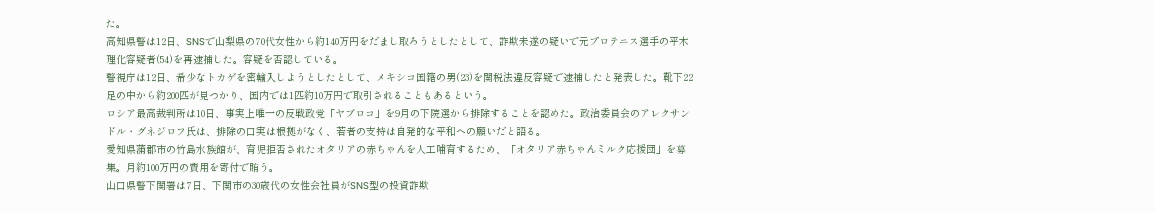た。
高知県警は12日、SNSで山梨県の70代女性から約140万円をだまし取ろうとしたとして、詐欺未遂の疑いで元プロテニス選手の平木理化容疑者(54)を再逮捕した。容疑を否認している。
警視庁は12日、希少なトカゲを密輸入しようとしたとして、メキシコ国籍の男(23)を関税法違反容疑で逮捕したと発表した。靴下22足の中から約200匹が見つかり、国内では1匹約10万円で取引されることもあるという。
ロシア最高裁判所は10日、事実上唯一の反戦政党「ヤブロコ」を9月の下院選から排除することを認めた。政治委員会のアレクサンドル・グネジロフ氏は、排除の口実は根拠がなく、若者の支持は自発的な平和への願いだと語る。
愛知県蒲郡市の竹島水族館が、育児拒否されたオタリアの赤ちゃんを人工哺育するため、「オタリア赤ちゃんミルク応援団」を募集。月約100万円の費用を寄付で賄う。
山口県警下関署は7日、下関市の30歳代の女性会社員がSNS型の投資詐欺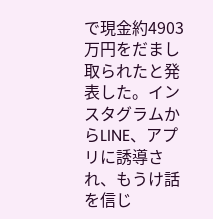で現金約4903万円をだまし取られたと発表した。インスタグラムからLINE、アプリに誘導され、もうけ話を信じ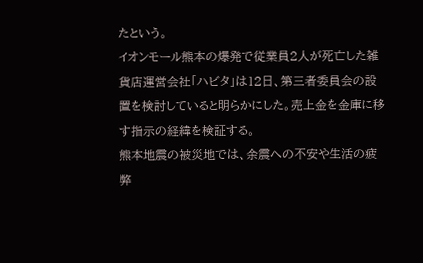たという。
イオンモール熊本の爆発で従業員2人が死亡した雑貨店運営会社「ハビタ」は12日、第三者委員会の設置を検討していると明らかにした。売上金を金庫に移す指示の経緯を検証する。
熊本地震の被災地では、余震への不安や生活の疲弊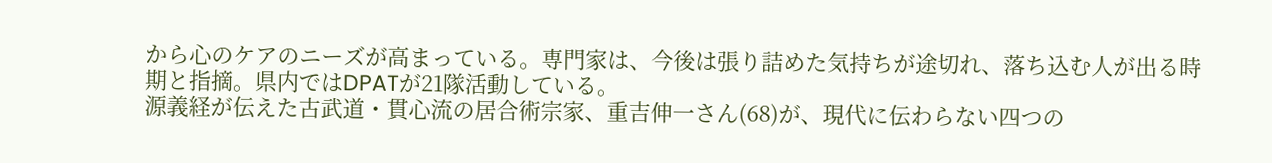から心のケアのニーズが高まっている。専門家は、今後は張り詰めた気持ちが途切れ、落ち込む人が出る時期と指摘。県内ではDPATが21隊活動している。
源義経が伝えた古武道・貫心流の居合術宗家、重吉伸一さん(68)が、現代に伝わらない四つの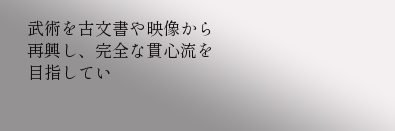武術を古文書や映像から再興し、完全な貫心流を目指してい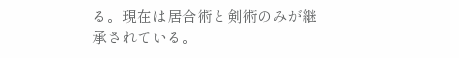る。現在は居合術と剣術のみが継承されている。